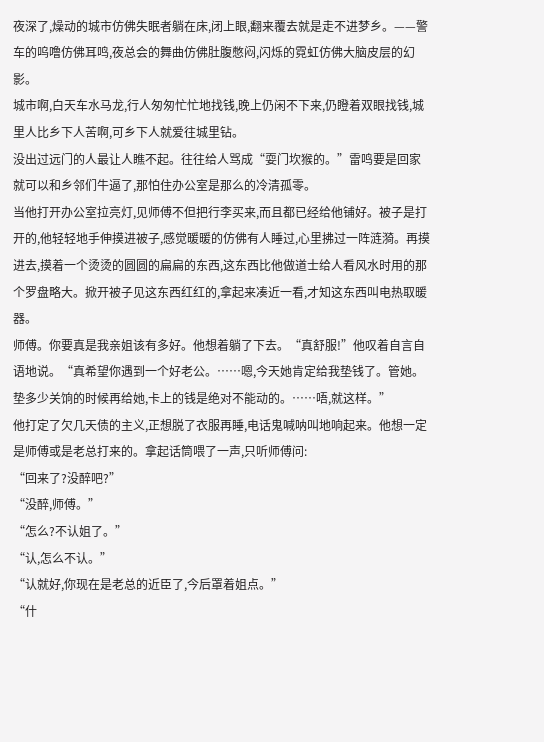夜深了,燥动的城市仿佛失眠者躺在床,闭上眼,翻来覆去就是走不进梦乡。——警车的呜噜仿佛耳鸣,夜总会的舞曲仿佛肚腹憋闷,闪烁的霓虹仿佛大脑皮层的幻影。
城市啊,白天车水马龙,行人匆匆忙忙地找钱,晚上仍闲不下来,仍瞪着双眼找钱,城里人比乡下人苦啊,可乡下人就爱往城里钻。
没出过远门的人最让人瞧不起。往往给人骂成“耍门坎猴的。”雷鸣要是回家就可以和乡邻们牛逼了,那怕住办公室是那么的冷清孤零。
当他打开办公室拉亮灯,见师傅不但把行李买来,而且都已经给他铺好。被子是打开的,他轻轻地手伸摸进被子,感觉暖暖的仿佛有人睡过,心里拂过一阵涟漪。再摸进去,摸着一个烫烫的圆圆的扁扁的东西,这东西比他做道士给人看风水时用的那个罗盘略大。掀开被子见这东西红红的,拿起来凑近一看,才知这东西叫电热取暖器。
师傅。你要真是我亲姐该有多好。他想着躺了下去。“真舒服!”他叹着自言自语地说。“真希望你遇到一个好老公。……嗯,今天她肯定给我垫钱了。管她。垫多少关饷的时候再给她,卡上的钱是绝对不能动的。……唔,就这样。”
他打定了欠几天债的主义,正想脱了衣服再睡,电话鬼喊呐叫地响起来。他想一定是师傅或是老总打来的。拿起话筒喂了一声,只听师傅问:
“回来了?没醉吧?”
“没醉,师傅。”
“怎么?不认姐了。”
“认,怎么不认。”
“认就好,你现在是老总的近臣了,今后罩着姐点。”
“什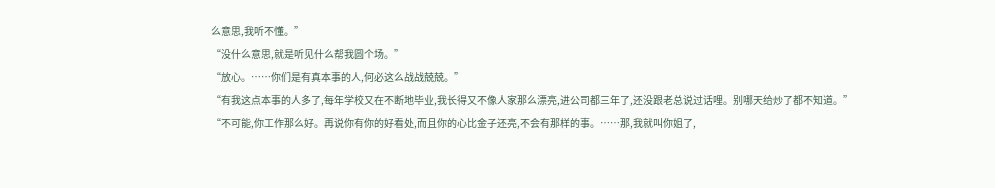么意思,我听不懂。”
“没什么意思,就是听见什么帮我圆个场。”
“放心。……你们是有真本事的人,何必这么战战兢兢。”
“有我这点本事的人多了,每年学校又在不断地毕业,我长得又不像人家那么漂亮,进公司都三年了,还没跟老总说过话哩。别哪天给炒了都不知道。”
“不可能,你工作那么好。再说你有你的好看处,而且你的心比金子还亮,不会有那样的事。……那,我就叫你姐了,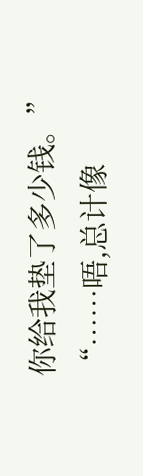你给我垫了多少钱。”
“……唔,总计像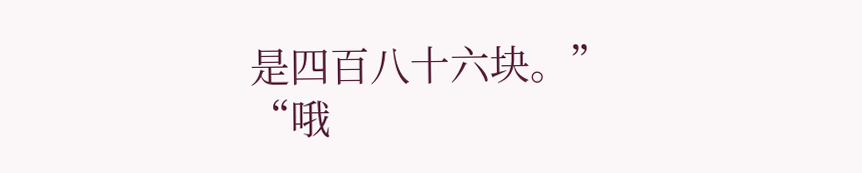是四百八十六块。”
“哦